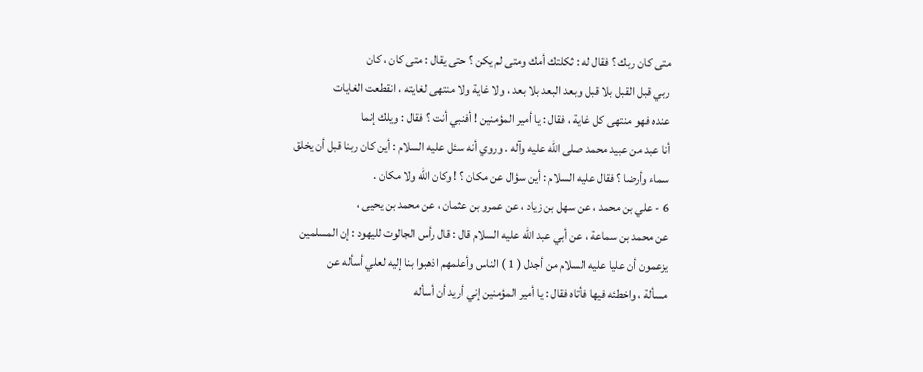متى كان ربك ؟ فقال له : ثكلتك أمك ومتى لم يكن ؟ حتى يقال : متى كان ، كان
ربي قبل القبل بلا قبل وبعد البعد بلا بعد ، ولا غاية ولا منتهى لغايته ، انقطعت الغايات
عنده فهو منتهى كل غاية ، فقال : يا أمير المؤمنين ! أفنبي أنت ؟ فقال : ويلك إنما
أنا عبد من عبيد محمد صلى الله عليه وآله . وروي أنه سئل عليه السلام : أين كان ربنا قبل أن يخلق
سماء وأرضا ؟ فقال عليه السلام : أين سؤال عن مكان ؟ ! وكان الله ولا مكان .
6 - علي بن محمد ، عن سهل بن زياد ، عن عمرو بن عثمان ، عن محمد بن يحيى ،
عن محمد بن سماعة ، عن أبي عبد الله عليه السلام قال : قال رأس الجالوت لليهود : إن المسلمين
يزعمون أن عليا عليه السلام من أجدل ( 1 ) الناس وأعلمهم اذهبوا بنا إليه لعلي أسأله عن
مسألة ، واخطئه فيها فأتاه فقال : يا أمير المؤمنين إني أريد أن أسأله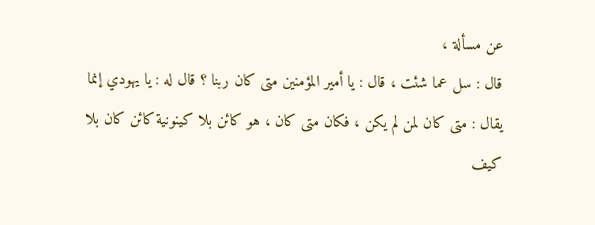عن مسألة ،
قال : سل عما شئت ، قال : يا أمير المؤمنين متى كان ربنا ؟ قال له : يا يهودي إنما
يقال : متى كان لمن لم يكن ، فكان متى كان ، هو كائن بلا كينونية كائن كان بلا كيف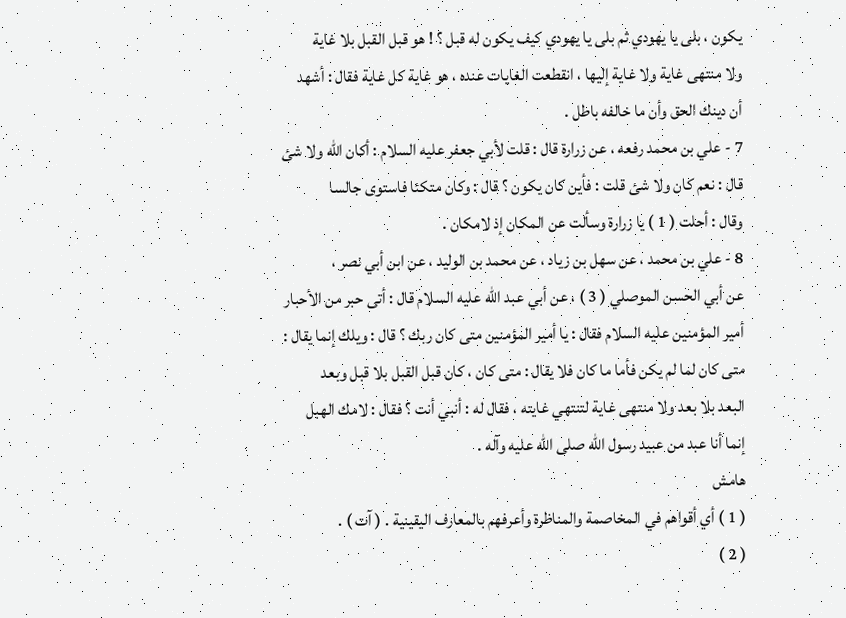يكون ، بلى يا يهودي ثم بلى يا يهودي كيف يكون له قبل ؟ ! هو قبل القبل بلا غاية
ولا منتهى غاية ولا غاية إليها ، انقطعت الغايات عنده ، هو غاية كل غاية فقال : أشهد
أن دينك الحق وأن ما خالفه باطل .
7 - علي بن محمد رفعه ، عن زرارة قال : قلت لأبي جعفر عليه السلام : أكان الله ولا شئ
قال : نعم كان ولا شئ قلت : فأين كان يكون ؟ قال : وكان متكئا فاستوى جالسا
وقال : أحلت ( 1 ) يا زرارة وسألت عن المكان إذ لامكان .
8 - علي بن محمد ، عن سهل بن زياد ، عن محمد بن الوليد ، عن ابن أبي نصر ،
عن أبي الحسن الموصلي ( 3 ) ، عن أبي عبد الله عليه السلام قال : أتى حبر من الأحبار
أمير المؤمنين عليه السلام فقال : يا أمير المؤمنين متى كان ربك ؟ قال : ويلك إنما يقال :
متى كان لما لم يكن فأما ما كان فلا يقال : متى كان ، كان قبل القبل بلا قبل وبعد
البعد بلا بعد ولا منتهى غاية لتنتهي غايته ، فقال له : أنبي أنت ؟ فقال : لامك الهبل
إنما أنا عبد من عبيد رسول الله صلى الله عليه وآله .
هامش
( 1 ) أي أقواهم في المخاصمة والمناظرة وأعرفهم بالمعارف اليقينية . ( آت ) .
( 2 )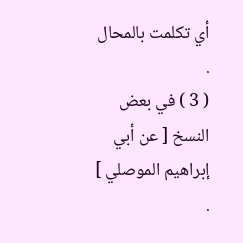أي تكلمت بالمحال .
( 3 ) في بعض النسخ [ عن أبي إبراهيم الموصلي ] .